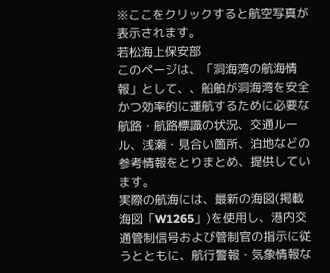※ここをクリックすると航空写真が表示されます。
若松海上保安部
このページは、「洞海湾の航海情報」として、、船舶が洞海湾を安全かつ効率的に運航するために必要な航路・航路標識の状況、交通ルール、浅瀬・見合い箇所、泊地などの参考情報をとりまとめ、提供しています。
実際の航海には、最新の海図(掲載海図「W1265」)を使用し、港内交通管制信号および管制官の指示に従うとともに、航行警報・気象情報な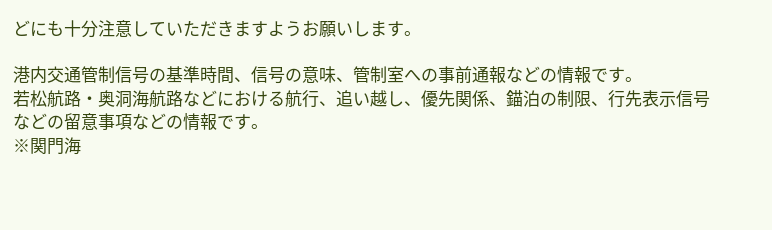どにも十分注意していただきますようお願いします。

港内交通管制信号の基準時間、信号の意味、管制室への事前通報などの情報です。
若松航路・奥洞海航路などにおける航行、追い越し、優先関係、錨泊の制限、行先表示信号などの留意事項などの情報です。
※関門海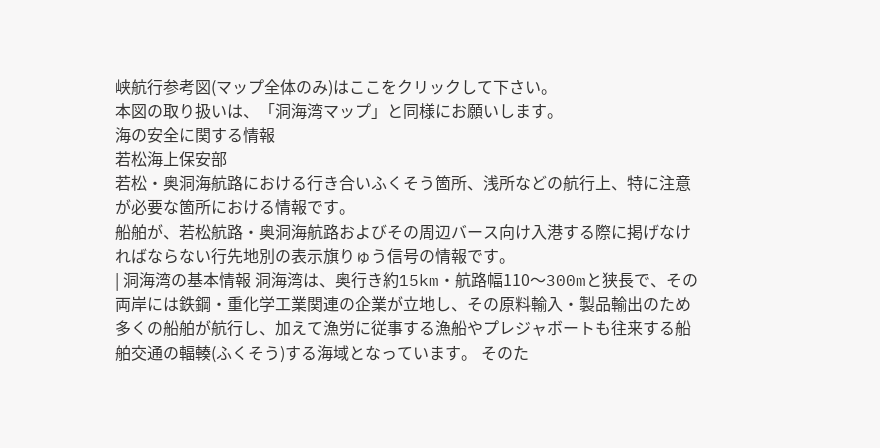峡航行参考図(マップ全体のみ)はここをクリックして下さい。
本図の取り扱いは、「洞海湾マップ」と同様にお願いします。
海の安全に関する情報
若松海上保安部
若松・奥洞海航路における行き合いふくそう箇所、浅所などの航行上、特に注意が必要な箇所における情報です。
船舶が、若松航路・奥洞海航路およびその周辺バース向け入港する際に掲げなければならない行先地別の表示旗りゅう信号の情報です。
| 洞海湾の基本情報 洞海湾は、奥行き約15km・航路幅110〜300mと狭長で、その両岸には鉄鋼・重化学工業関連の企業が立地し、その原料輸入・製品輸出のため多くの船舶が航行し、加えて漁労に従事する漁船やプレジャボートも往来する船舶交通の輻輳(ふくそう)する海域となっています。 そのた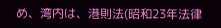め、湾内は、港則法(昭和23年法律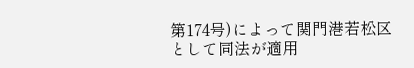第174号)によって関門港若松区として同法が適用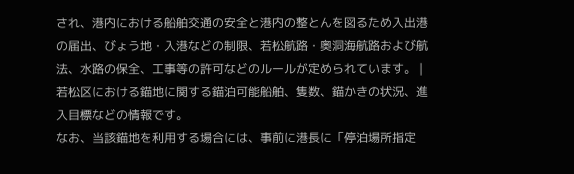され、港内における船舶交通の安全と港内の整とんを図るため入出港の届出、びょう地・入港などの制限、若松航路・奥洞海航路および航法、水路の保全、工事等の許可などのルールが定められています。 |
若松区における錨地に関する錨泊可能船舶、隻数、錨かきの状況、進入目標などの情報です。
なお、当該錨地を利用する場合には、事前に港長に「停泊場所指定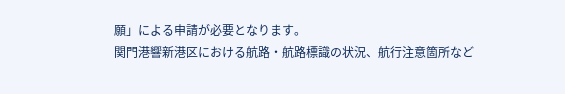願」による申請が必要となります。
関門港響新港区における航路・航路標識の状況、航行注意箇所など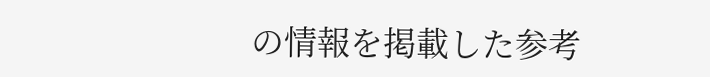の情報を掲載した参考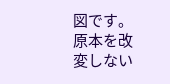図です。
原本を改変しない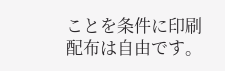ことを条件に印刷配布は自由です。